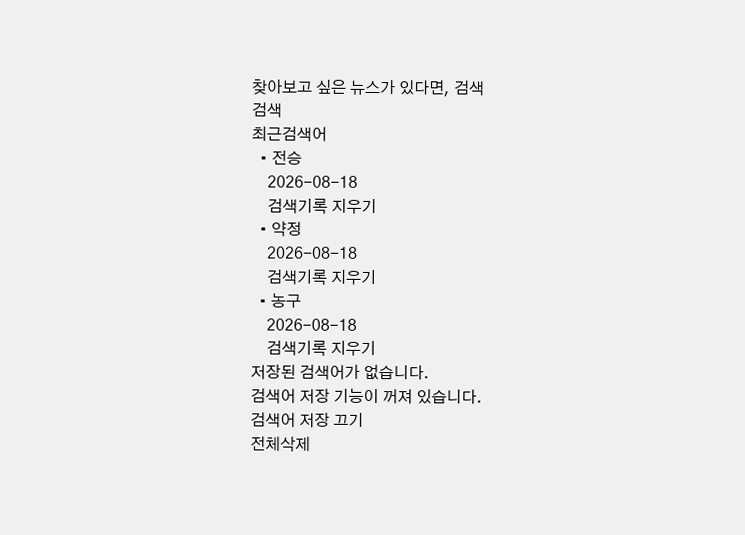찾아보고 싶은 뉴스가 있다면, 검색
검색
최근검색어
  • 전승
    2026-08-18
    검색기록 지우기
  • 약정
    2026-08-18
    검색기록 지우기
  • 농구
    2026-08-18
    검색기록 지우기
저장된 검색어가 없습니다.
검색어 저장 기능이 꺼져 있습니다.
검색어 저장 끄기
전체삭제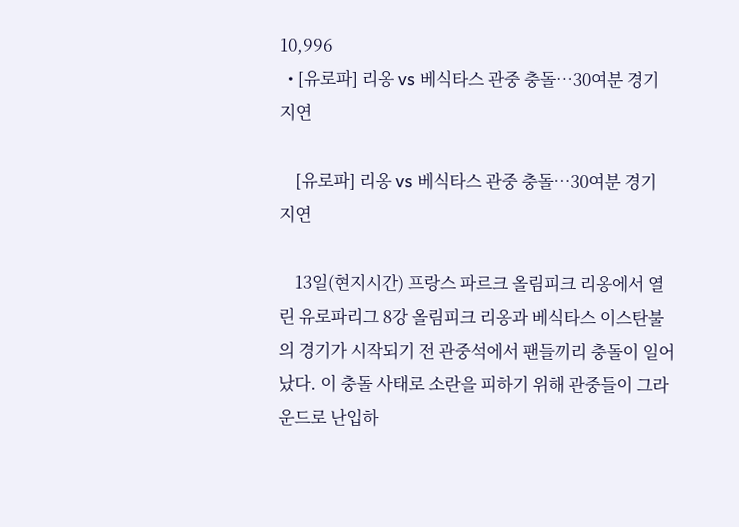10,996
  • [유로파] 리옹 vs 베식타스 관중 충돌…30여분 경기 지연

    [유로파] 리옹 vs 베식타스 관중 충돌…30여분 경기 지연

    13일(현지시간) 프랑스 파르크 올림피크 리옹에서 열린 유로파리그 8강 올림피크 리옹과 베식타스 이스탄불의 경기가 시작되기 전 관중석에서 팬들끼리 충돌이 일어났다. 이 충돌 사태로 소란을 피하기 위해 관중들이 그라운드로 난입하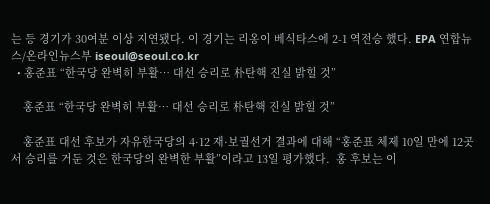는 등 경기가 30여분 이상 지연됐다. 이 경기는 리옹이 베식타스에 2-1 역전승 했다. EPA 연합뉴스/온라인뉴스부 iseoul@seoul.co.kr
  • 홍준표 “한국당 완벽히 부활… 대선 승리로 朴탄핵 진실 밝힐 것”

    홍준표 “한국당 완벽히 부활… 대선 승리로 朴탄핵 진실 밝힐 것”

    홍준표 대선 후보가 자유한국당의 4·12 재·보궐선거 결과에 대해 “홍준표 체제 10일 만에 12곳서 승리를 거둔 것은 한국당의 완벽한 부활”이라고 13일 평가했다.  홍 후보는 이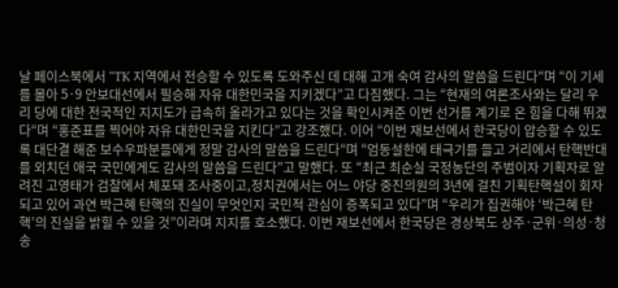날 페이스북에서 “TK 지역에서 전승할 수 있도록 도와주신 데 대해 고개 숙여 감사의 말씀을 드린다“며 “이 기세를 몰아 5·9 안보대선에서 필승해 자유 대한민국을 지키겠다”고 다짐했다. 그는 “현재의 여론조사와는 달리 우리 당에 대한 전국적인 지지도가 급속히 올라가고 있다는 것을 확인시켜준 이번 선거를 계기로 온 힘을 다해 뛰겠다“며 “홍준표를 찍어야 자유 대한민국을 지킨다”고 강조했다. 이어 “이번 재보선에서 한국당이 압승할 수 있도록 대단결 해준 보수우파분들에게 정말 감사의 말씀을 드린다“며 “엄동설한에 태극기를 들고 거리에서 탄핵반대를 외치던 애국 국민에게도 감사의 말씀을 드린다”고 말했다. 또 “최근 최순실 국정농단의 주범이자 기획자로 알려진 고영태가 검찰에서 체포돼 조사중이고,정치권에서는 어느 야당 중진의원의 3년에 걸친 기획탄핵설이 회자되고 있어 과연 박근혜 탄핵의 진실이 무엇인지 국민적 관심이 증폭되고 있다”며 “우리가 집권해야 ‘박근혜 탄핵’의 진실을 밝힐 수 있을 것”이라며 지지를 호소했다. 이번 재보선에서 한국당은 경상북도 상주·군위·의성·청송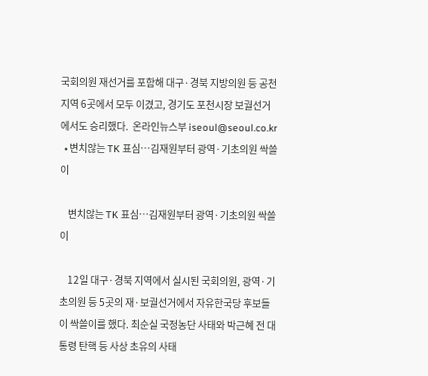국회의원 재선거를 포함해 대구·경북 지방의원 등 공천지역 6곳에서 모두 이겼고, 경기도 포천시장 보궐선거에서도 승리했다.  온라인뉴스부 iseoul@seoul.co.kr
  • 변치않는 TK 표심…김재원부터 광역·기초의원 싹쓸이

    변치않는 TK 표심…김재원부터 광역·기초의원 싹쓸이

    12일 대구·경북 지역에서 실시된 국회의원, 광역·기초의원 등 5곳의 재·보궐선거에서 자유한국당 후보들이 싹쓸이를 했다. 최순실 국정농단 사태와 박근혜 전 대통령 탄핵 등 사상 초유의 사태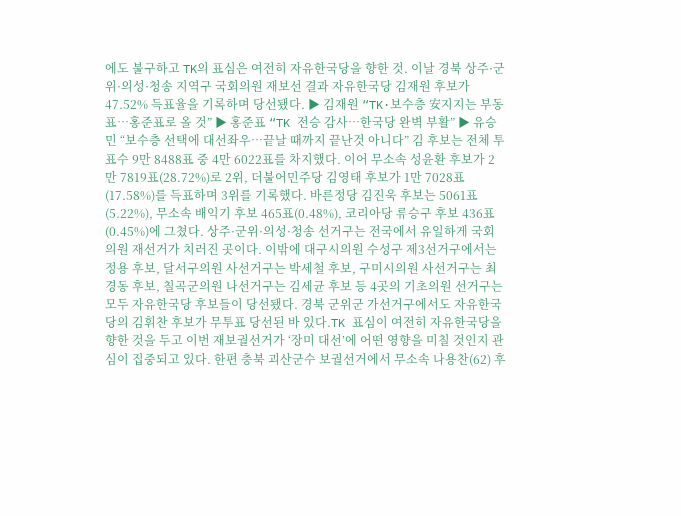에도 불구하고 TK의 표심은 여전히 자유한국당을 향한 것. 이날 경북 상주·군위·의성·청송 지역구 국회의원 재보선 결과 자유한국당 김재원 후보가 47.52% 득표율을 기록하며 당선됐다. ▶ 김재원 “TK·보수층 安지지는 부동표…홍준표로 올 것” ▶ 홍준표 “TK 전승 감사…한국당 완벽 부활” ▶ 유승민 “보수층 선택에 대선좌우…끝날 때까지 끝난것 아니다” 김 후보는 전체 투표수 9만 8488표 중 4만 6022표를 차지했다. 이어 무소속 성윤환 후보가 2만 7819표(28.72%)로 2위, 더불어민주당 김영태 후보가 1만 7028표(17.58%)를 득표하며 3위를 기록했다. 바른정당 김진욱 후보는 5061표(5.22%), 무소속 배익기 후보 465표(0.48%), 코리아당 류승구 후보 436표(0.45%)에 그쳤다. 상주·군위·의성·청송 선거구는 전국에서 유일하게 국회의원 재선거가 치러진 곳이다. 이밖에 대구시의원 수성구 제3선거구에서는 정용 후보, 달서구의원 사선거구는 박세철 후보, 구미시의원 사선거구는 최경동 후보, 칠곡군의원 나선거구는 김세균 후보 등 4곳의 기초의원 선거구는 모두 자유한국당 후보들이 당선됐다. 경북 군위군 가선거구에서도 자유한국당의 김휘찬 후보가 무투표 당선된 바 있다.TK 표심이 여전히 자유한국당을 향한 것을 두고 이번 재보궐선거가 ‘장미 대선’에 어떤 영향을 미칠 것인지 관심이 집중되고 있다. 한편 충북 괴산군수 보궐선거에서 무소속 나용찬(62) 후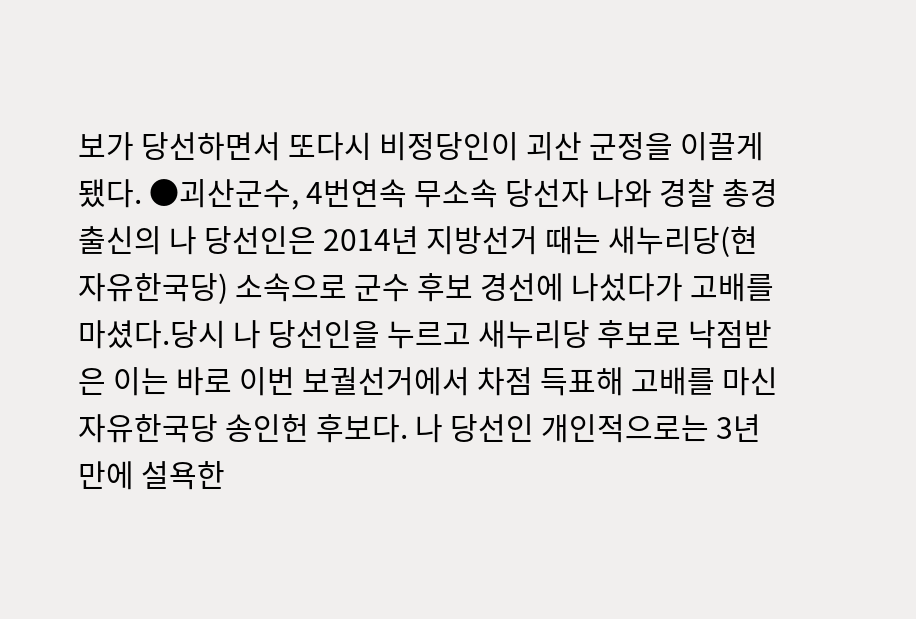보가 당선하면서 또다시 비정당인이 괴산 군정을 이끌게 됐다. ●괴산군수, 4번연속 무소속 당선자 나와 경찰 총경 출신의 나 당선인은 2014년 지방선거 때는 새누리당(현 자유한국당) 소속으로 군수 후보 경선에 나섰다가 고배를 마셨다.당시 나 당선인을 누르고 새누리당 후보로 낙점받은 이는 바로 이번 보궐선거에서 차점 득표해 고배를 마신 자유한국당 송인헌 후보다. 나 당선인 개인적으로는 3년 만에 설욕한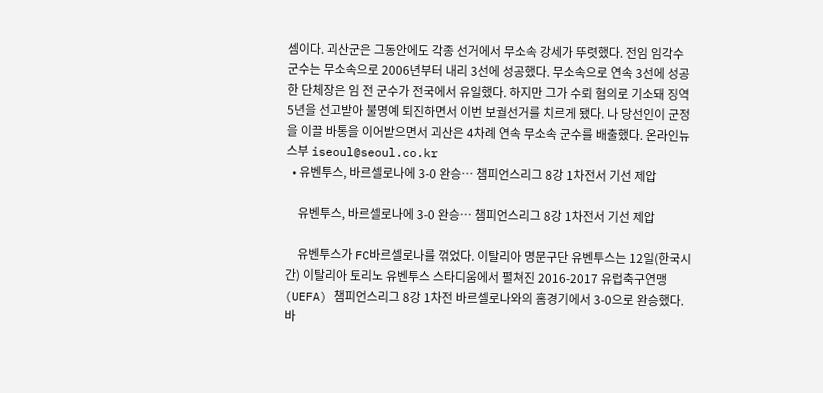셈이다. 괴산군은 그동안에도 각종 선거에서 무소속 강세가 뚜렷했다. 전임 임각수 군수는 무소속으로 2006년부터 내리 3선에 성공했다. 무소속으로 연속 3선에 성공한 단체장은 임 전 군수가 전국에서 유일했다. 하지만 그가 수뢰 혐의로 기소돼 징역 5년을 선고받아 불명예 퇴진하면서 이번 보궐선거를 치르게 됐다. 나 당선인이 군정을 이끌 바통을 이어받으면서 괴산은 4차례 연속 무소속 군수를 배출했다. 온라인뉴스부 iseoul@seoul.co.kr
  • 유벤투스, 바르셀로나에 3-0 완승… 챔피언스리그 8강 1차전서 기선 제압

    유벤투스, 바르셀로나에 3-0 완승… 챔피언스리그 8강 1차전서 기선 제압

    유벤투스가 FC바르셀로나를 꺾었다. 이탈리아 명문구단 유벤투스는 12일(한국시간) 이탈리아 토리노 유벤투스 스타디움에서 펼쳐진 2016-2017 유럽축구연맹(UEFA) 챔피언스리그 8강 1차전 바르셀로나와의 홈경기에서 3-0으로 완승했다. 바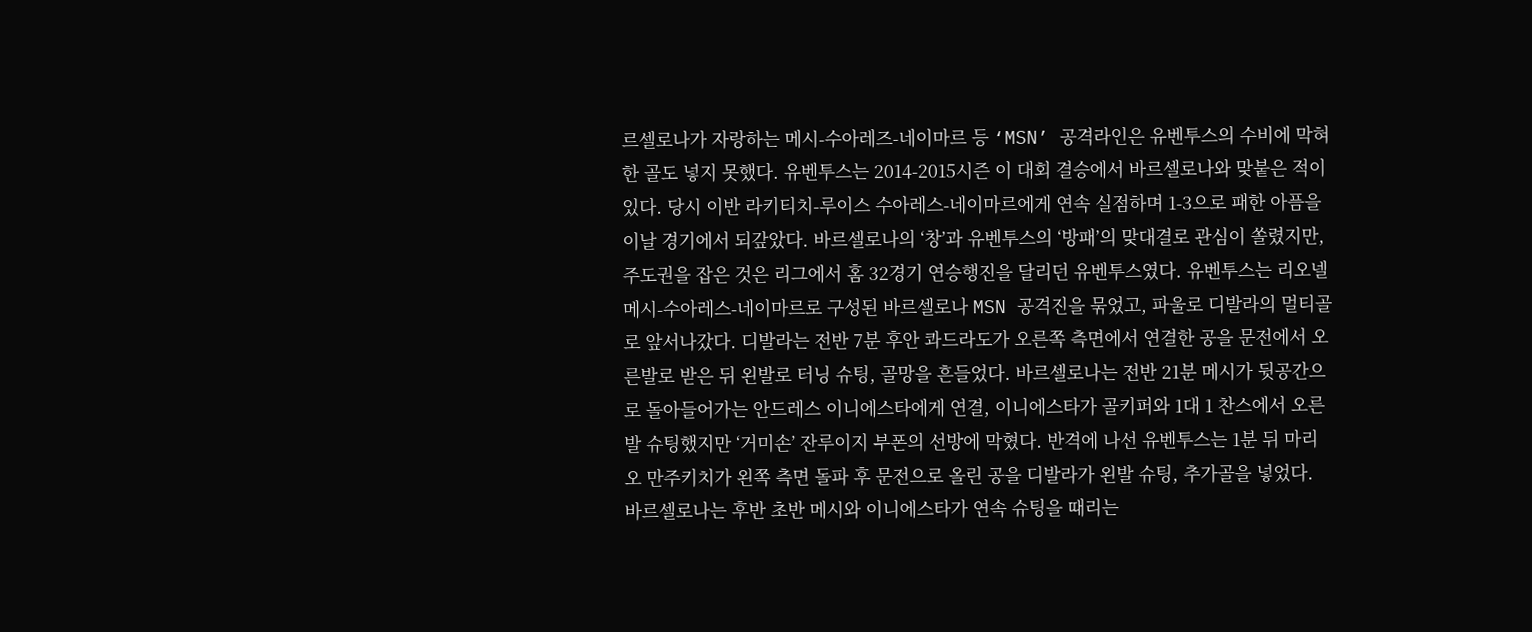르셀로나가 자랑하는 메시-수아레즈-네이마르 등 ‘MSN’ 공격라인은 유벤투스의 수비에 막혀 한 골도 넣지 못했다. 유벤투스는 2014-2015시즌 이 대회 결승에서 바르셀로나와 맞붙은 적이 있다. 당시 이반 라키티치-루이스 수아레스-네이마르에게 연속 실점하며 1-3으로 패한 아픔을 이날 경기에서 되갚았다. 바르셀로나의 ‘창’과 유벤투스의 ‘방패’의 맞대결로 관심이 쏠렸지만, 주도권을 잡은 것은 리그에서 홈 32경기 연승행진을 달리던 유벤투스였다. 유벤투스는 리오넬 메시-수아레스-네이마르로 구성된 바르셀로나 MSN 공격진을 묶었고, 파울로 디발라의 멀티골로 앞서나갔다. 디발라는 전반 7분 후안 콰드라도가 오른쪽 측면에서 연결한 공을 문전에서 오른발로 받은 뒤 왼발로 터닝 슈팅, 골망을 흔들었다. 바르셀로나는 전반 21분 메시가 뒷공간으로 돌아들어가는 안드레스 이니에스타에게 연결, 이니에스타가 골키퍼와 1대 1 찬스에서 오른발 슈팅했지만 ‘거미손’ 잔루이지 부폰의 선방에 막혔다. 반격에 나선 유벤투스는 1분 뒤 마리오 만주키치가 왼쪽 측면 돌파 후 문전으로 올린 공을 디발라가 왼발 슈팅, 추가골을 넣었다. 바르셀로나는 후반 초반 메시와 이니에스타가 연속 슈팅을 때리는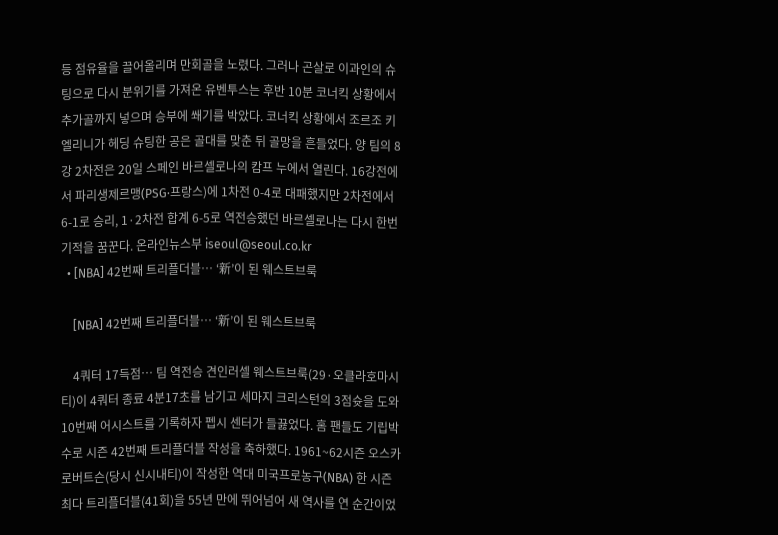등 점유율을 끌어올리며 만회골을 노렸다. 그러나 곤살로 이과인의 슈팅으로 다시 분위기를 가져온 유벤투스는 후반 10분 코너킥 상황에서 추가골까지 넣으며 승부에 쐐기를 박았다. 코너킥 상황에서 조르조 키엘리니가 헤딩 슈팅한 공은 골대를 맞춘 뒤 골망을 흔들었다. 양 팀의 8강 2차전은 20일 스페인 바르셀로나의 캄프 누에서 열린다. 16강전에서 파리생제르맹(PSG·프랑스)에 1차전 0-4로 대패했지만 2차전에서 6-1로 승리, 1·2차전 합계 6-5로 역전승했던 바르셀로나는 다시 한번 기적을 꿈꾼다. 온라인뉴스부 iseoul@seoul.co.kr
  • [NBA] 42번째 트리플더블… ‘新’이 된 웨스트브룩

    [NBA] 42번째 트리플더블… ‘新’이 된 웨스트브룩

    4쿼터 17득점… 팀 역전승 견인러셀 웨스트브룩(29·오클라호마시티)이 4쿼터 종료 4분17초를 남기고 세마지 크리스턴의 3점슛을 도와 10번째 어시스트를 기록하자 펩시 센터가 들끓었다. 홈 팬들도 기립박수로 시즌 42번째 트리플더블 작성을 축하했다. 1961~62시즌 오스카 로버트슨(당시 신시내티)이 작성한 역대 미국프로농구(NBA) 한 시즌 최다 트리플더블(41회)을 55년 만에 뛰어넘어 새 역사를 연 순간이었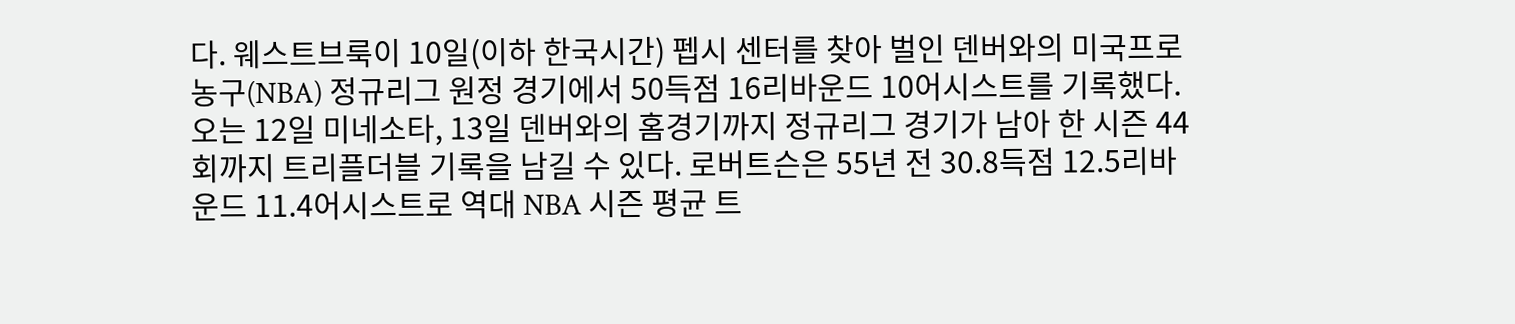다. 웨스트브룩이 10일(이하 한국시간) 펩시 센터를 찾아 벌인 덴버와의 미국프로농구(NBA) 정규리그 원정 경기에서 50득점 16리바운드 10어시스트를 기록했다. 오는 12일 미네소타, 13일 덴버와의 홈경기까지 정규리그 경기가 남아 한 시즌 44회까지 트리플더블 기록을 남길 수 있다. 로버트슨은 55년 전 30.8득점 12.5리바운드 11.4어시스트로 역대 NBA 시즌 평균 트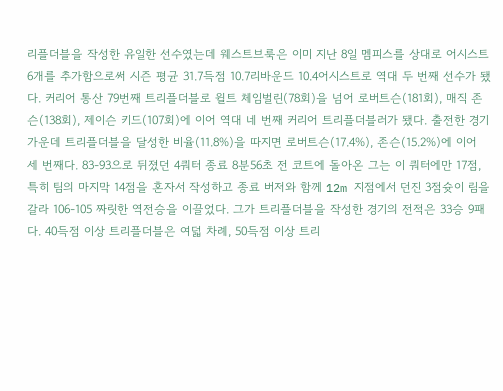리플더블을 작성한 유일한 선수였는데 웨스트브룩은 이미 지난 8일 멤피스를 상대로 어시스트 6개를 추가함으로써 시즌 평균 31.7득점 10.7리바운드 10.4어시스트로 역대 두 번째 선수가 됐다. 커리어 통산 79번째 트리플더블로 윌트 체임벌린(78회)을 넘어 로버트슨(181회), 매직 존슨(138회), 제이슨 키드(107회)에 이어 역대 네 번째 커리어 트리플더블러가 됐다. 출전한 경기 가운데 트리플더블을 달성한 비율(11.8%)을 따지면 로버트슨(17.4%), 존슨(15.2%)에 이어 세 번째다. 83-93으로 뒤졌던 4쿼터 종료 8분56초 전 코트에 돌아온 그는 이 쿼터에만 17점, 특히 팀의 마지막 14점을 혼자서 작성하고 종료 버저와 함께 12m 지점에서 던진 3점슛이 림을 갈라 106-105 짜릿한 역전승을 이끌었다. 그가 트리플더블을 작성한 경기의 전적은 33승 9패다. 40득점 이상 트리플더블은 여덟 차례, 50득점 이상 트리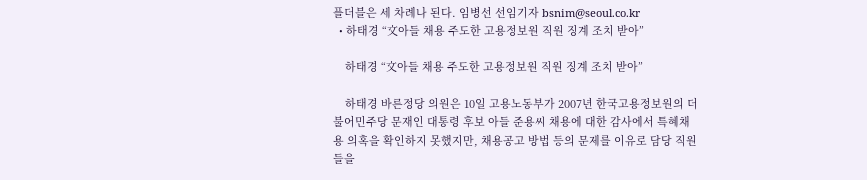플더블은 세 차례나 된다. 임병선 선임기자 bsnim@seoul.co.kr
  • 하태경 “文아들 채용 주도한 고용정보원 직원 징계 조치 받아”

    하태경 “文아들 채용 주도한 고용정보원 직원 징계 조치 받아”

    하태경 바른정당 의원은 10일 고용노동부가 2007년 한국고용정보원의 더불어민주당 문재인 대통령 후보 아들 준용씨 채용에 대한 감사에서 특혜채용 의혹을 확인하지 못했지만, 채용공고 방법 등의 문제를 이유로 담당 직원들을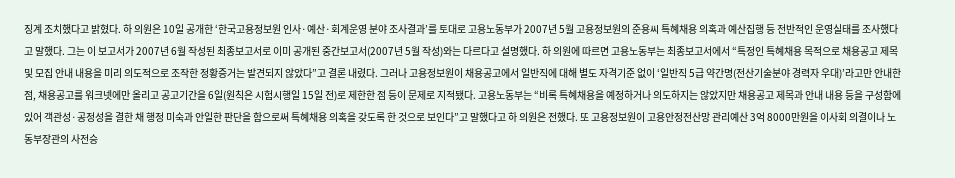징계 조치했다고 밝혔다. 하 의원은 10일 공개한 ‘한국고용정보원 인사·예산·회계운영 분야 조사결과’를 토대로 고용노동부가 2007년 5월 고용정보원의 준용씨 특혜채용 의혹과 예산집행 등 전반적인 운영실태를 조사했다고 말했다. 그는 이 보고서가 2007년 6월 작성된 최종보고서로 이미 공개된 중간보고서(2007년 5월 작성)와는 다르다고 설명했다. 하 의원에 따르면 고용노동부는 최종보고서에서 “특정인 특혜채용 목적으로 채용공고 제목 및 모집 안내 내용을 미리 의도적으로 조작한 정황증거는 발견되지 않았다”고 결론 내렸다. 그러나 고용정보원이 채용공고에서 일반직에 대해 별도 자격기준 없이 ‘일반직 5급 약간명(전산기술분야 경력자 우대)’라고만 안내한 점, 채용공고를 워크넷에만 올리고 공고기간을 6일(원칙은 시험시행일 15일 전)로 제한한 점 등이 문제로 지적됐다. 고용노동부는 “비록 특혜채용을 예정하거나 의도하지는 않았지만 채용공고 제목과 안내 내용 등을 구성함에 있어 객관성·공정성을 결한 채 행정 미숙과 안일한 판단을 함으로써 특혜채용 의혹을 갖도록 한 것으로 보인다”고 말했다고 하 의원은 전했다. 또 고용정보원이 고용안정전산망 관리예산 3억 8000만원을 이사회 의결이나 노동부장관의 사전승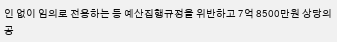인 없이 임의로 전용하는 등 예산집행규정을 위반하고 7억 8500만원 상당의 공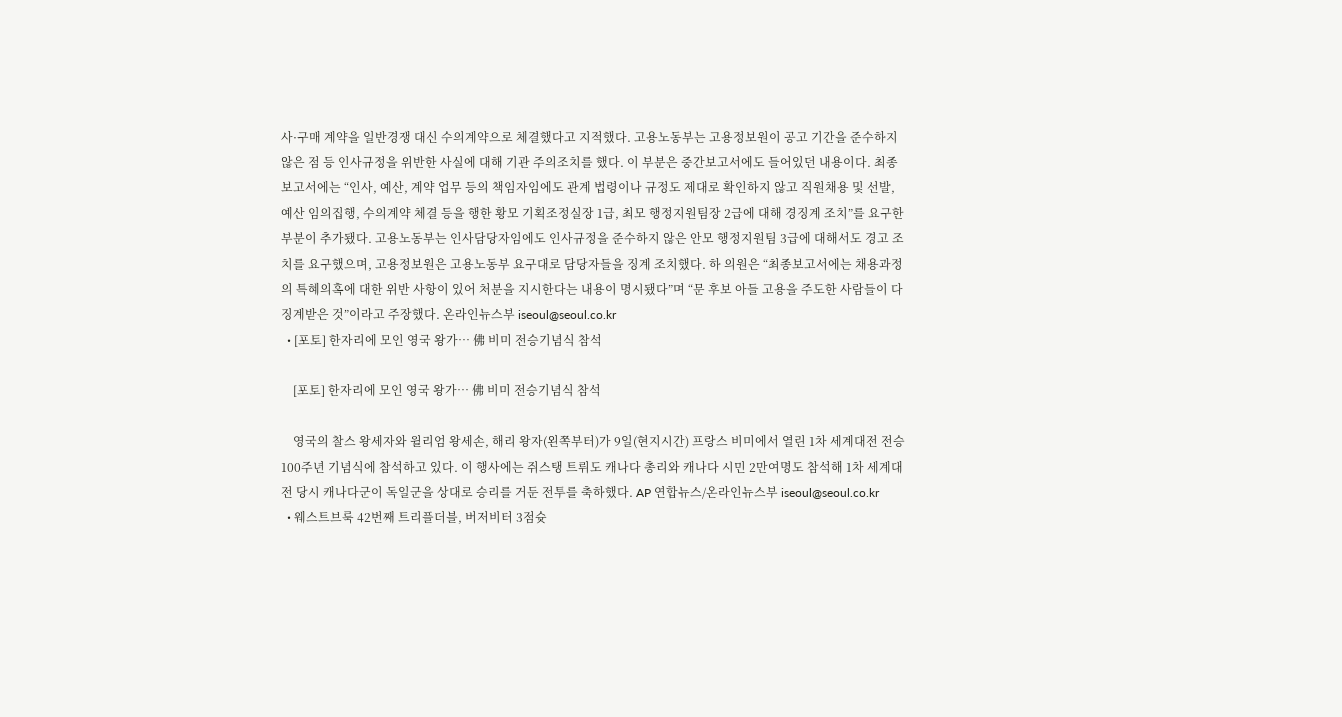사·구매 계약을 일반경쟁 대신 수의계약으로 체결했다고 지적했다. 고용노동부는 고용정보원이 공고 기간을 준수하지 않은 점 등 인사규정을 위반한 사실에 대해 기관 주의조치를 했다. 이 부분은 중간보고서에도 들어있던 내용이다. 최종보고서에는 “인사, 예산, 계약 업무 등의 책임자임에도 관계 법령이나 규정도 제대로 확인하지 않고 직원채용 및 선발, 예산 임의집행, 수의계약 체결 등을 행한 황모 기획조정실장 1급, 최모 행정지원팀장 2급에 대해 경징계 조치”를 요구한 부분이 추가됐다. 고용노동부는 인사담당자임에도 인사규정을 준수하지 않은 안모 행정지원팀 3급에 대해서도 경고 조치를 요구했으며, 고용정보원은 고용노동부 요구대로 담당자들을 징계 조치했다. 하 의원은 “최종보고서에는 채용과정의 특혜의혹에 대한 위반 사항이 있어 처분을 지시한다는 내용이 명시됐다”며 “문 후보 아들 고용을 주도한 사람들이 다 징계받은 것”이라고 주장했다. 온라인뉴스부 iseoul@seoul.co.kr
  • [포토] 한자리에 모인 영국 왕가… 佛 비미 전승기념식 참석

    [포토] 한자리에 모인 영국 왕가… 佛 비미 전승기념식 참석

    영국의 찰스 왕세자와 윌리엄 왕세손, 해리 왕자(왼쪽부터)가 9일(현지시간) 프랑스 비미에서 열린 1차 세계대전 전승 100주년 기념식에 참석하고 있다. 이 행사에는 쥐스탱 트뤼도 캐나다 총리와 캐나다 시민 2만여명도 참석해 1차 세계대전 당시 캐나다군이 독일군을 상대로 승리를 거둔 전투를 축하했다. AP 연합뉴스/온라인뉴스부 iseoul@seoul.co.kr
  • 웨스트브룩 42번째 트리플더블, 버저비터 3점슛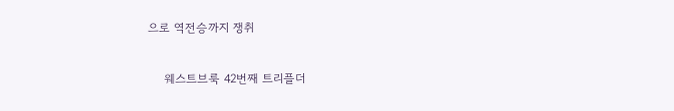으로 역전승까지 쟁취

    웨스트브룩 42번째 트리플더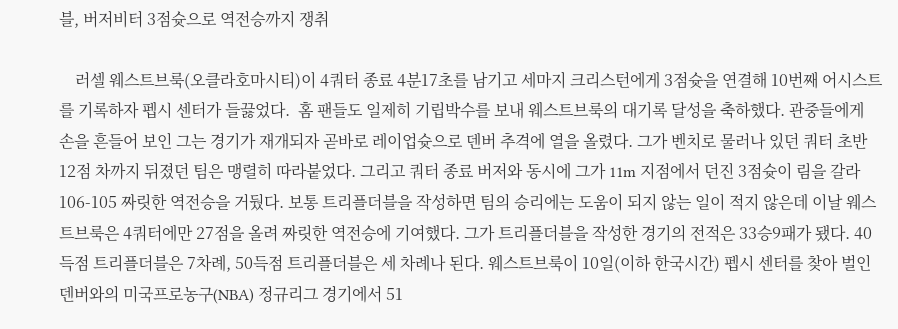블, 버저비터 3점슛으로 역전승까지 쟁취

    러셀 웨스트브룩(오클라호마시티)이 4쿼터 종료 4분17초를 남기고 세마지 크리스턴에게 3점슛을 연결해 10번째 어시스트를 기록하자 펩시 센터가 들끓었다.  홈 팬들도 일제히 기립박수를 보내 웨스트브룩의 대기록 달성을 축하했다. 관중들에게 손을 흔들어 보인 그는 경기가 재개되자 곧바로 레이업슛으로 덴버 추격에 열을 올렸다. 그가 벤치로 물러나 있던 쿼터 초반 12점 차까지 뒤졌던 팀은 맹렬히 따라붙었다. 그리고 쿼터 종료 버저와 동시에 그가 11m 지점에서 던진 3점슛이 림을 갈라 106-105 짜릿한 역전승을 거뒀다. 보통 트리플더블을 작성하면 팀의 승리에는 도움이 되지 않는 일이 적지 않은데 이날 웨스트브룩은 4쿼터에만 27점을 올려 짜릿한 역전승에 기여했다. 그가 트리플더블을 작성한 경기의 전적은 33승9패가 됐다. 40득점 트리플더블은 7차례, 50득점 트리플더블은 세 차례나 된다. 웨스트브룩이 10일(이하 한국시간) 펩시 센터를 찾아 벌인 덴버와의 미국프로농구(NBA) 정규리그 경기에서 51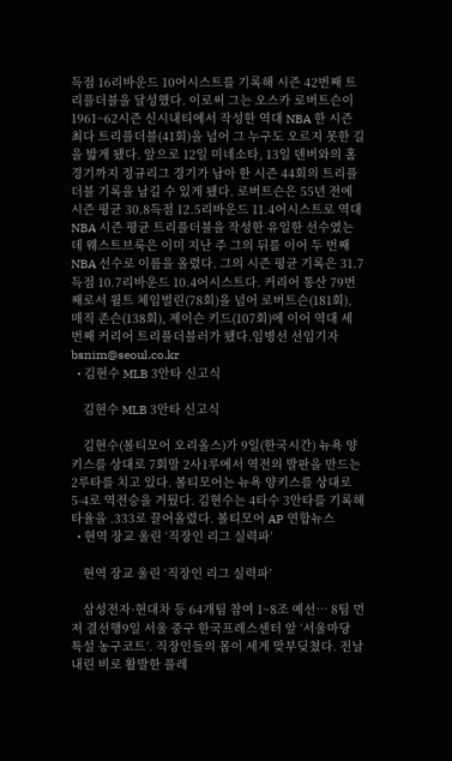득점 16리바운드 10어시스트를 기록해 시즌 42번째 트리플더블을 달성했다. 이로써 그는 오스카 로버트슨이 1961~62시즌 신시내티에서 작성한 역대 NBA 한 시즌 최다 트리플더블(41회)을 넘어 그 누구도 오르지 못한 길을 밟게 됐다. 앞으로 12일 미네소타, 13일 덴버와의 홈경기까지 정규리그 경기가 남아 한 시즌 44회의 트리플더블 기록을 남길 수 있게 됐다. 로버트슨은 55년 전에 시즌 평균 30.8득점 12.5리바운드 11.4어시스트로 역대 NBA 시즌 평균 트리플더블을 작성한 유일한 선수였는데 웨스트브룩은 이미 지난 주 그의 뒤를 이어 두 번째 NBA 선수로 이름을 올렸다. 그의 시즌 평균 기록은 31.7득점 10.7리바운드 10.4어시스트다. 커리어 통산 79번째로서 윌트 체임벌린(78회)을 넘어 로버트슨(181회), 매직 존슨(138회), 제이슨 키드(107회)에 이어 역대 세 번째 커리어 트리플더블러가 됐다.임병선 선임기자 bsnim@seoul.co.kr
  • 김현수 MLB 3안타 신고식

    김현수 MLB 3안타 신고식

    김현수(볼티모어 오리올스)가 9일(한국시간) 뉴욕 양키스를 상대로 7회말 2사1루에서 역전의 발판을 만드는 2루타를 치고 있다. 볼티모어는 뉴욕 양키스를 상대로 5-4로 역전승을 거뒀다. 김현수는 4타수 3안타를 기록해 타율을 .333로 끌어올렸다. 볼티모어 AP 연합뉴스
  • 현역 장교 울린 ‘직장인 리그 실력파’

    현역 장교 울린 ‘직장인 리그 실력파’

    삼성전자·현대차 등 64개팀 참여 1~8조 예선… 8팀 먼저 결선행9일 서울 중구 한국프레스센터 앞 ‘서울마당 특설 농구코트’. 직장인들의 몸이 세게 맞부딪쳤다. 전날 내린 비로 활발한 플레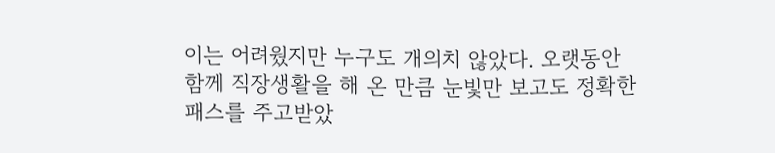이는 어려웠지만 누구도 개의치 않았다. 오랫동안 함께 직장생활을 해 온 만큼 눈빛만 보고도 정확한 패스를 주고받았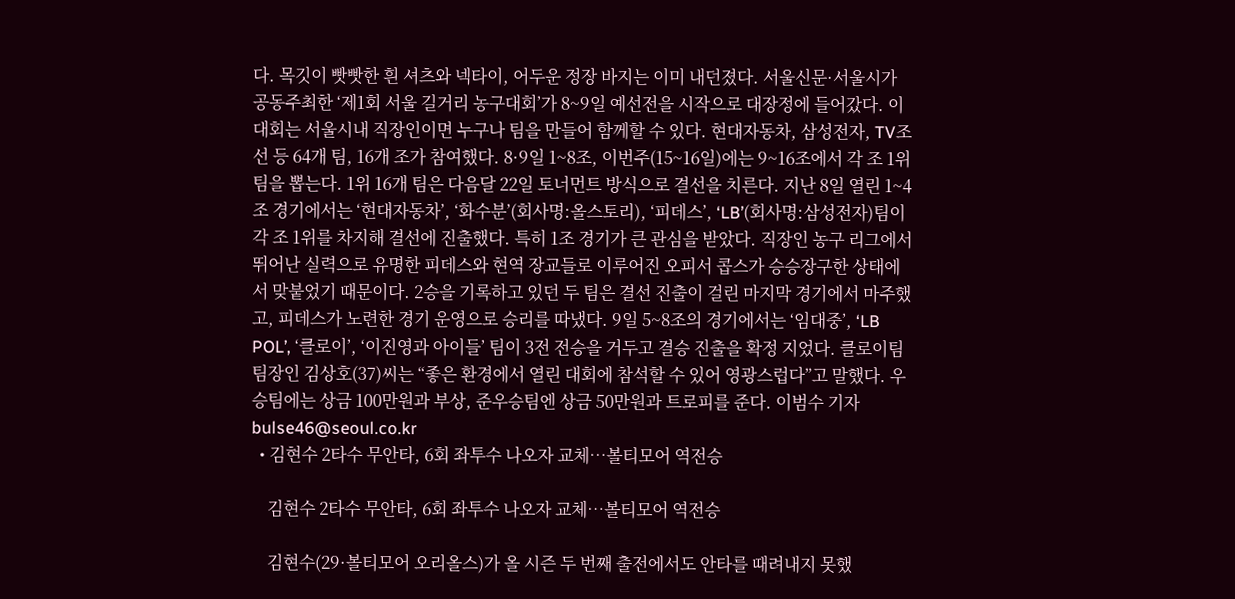다. 목깃이 빳빳한 흰 셔츠와 넥타이, 어두운 정장 바지는 이미 내던졌다. 서울신문·서울시가 공동주최한 ‘제1회 서울 길거리 농구대회’가 8~9일 예선전을 시작으로 대장정에 들어갔다. 이 대회는 서울시내 직장인이면 누구나 팀을 만들어 함께할 수 있다. 현대자동차, 삼성전자, TV조선 등 64개 팀, 16개 조가 참여했다. 8·9일 1~8조, 이번주(15~16일)에는 9~16조에서 각 조 1위 팀을 뽑는다. 1위 16개 팀은 다음달 22일 토너먼트 방식으로 결선을 치른다. 지난 8일 열린 1~4조 경기에서는 ‘현대자동차’, ‘화수분’(회사명:올스토리), ‘피데스’, ‘LB’(회사명:삼성전자)팀이 각 조 1위를 차지해 결선에 진출했다. 특히 1조 경기가 큰 관심을 받았다. 직장인 농구 리그에서 뛰어난 실력으로 유명한 피데스와 현역 장교들로 이루어진 오피서 콥스가 승승장구한 상태에서 맞붙었기 때문이다. 2승을 기록하고 있던 두 팀은 결선 진출이 걸린 마지막 경기에서 마주했고, 피데스가 노련한 경기 운영으로 승리를 따냈다. 9일 5~8조의 경기에서는 ‘임대중’, ‘LB POL’, ‘클로이’, ‘이진영과 아이들’ 팀이 3전 전승을 거두고 결승 진출을 확정 지었다. 클로이팀 팀장인 김상호(37)씨는 “좋은 환경에서 열린 대회에 참석할 수 있어 영광스럽다”고 말했다. 우승팀에는 상금 100만원과 부상, 준우승팀엔 상금 50만원과 트로피를 준다. 이범수 기자 bulse46@seoul.co.kr
  • 김현수 2타수 무안타, 6회 좌투수 나오자 교체…볼티모어 역전승

    김현수 2타수 무안타, 6회 좌투수 나오자 교체…볼티모어 역전승

    김현수(29·볼티모어 오리올스)가 올 시즌 두 번째 출전에서도 안타를 때려내지 못했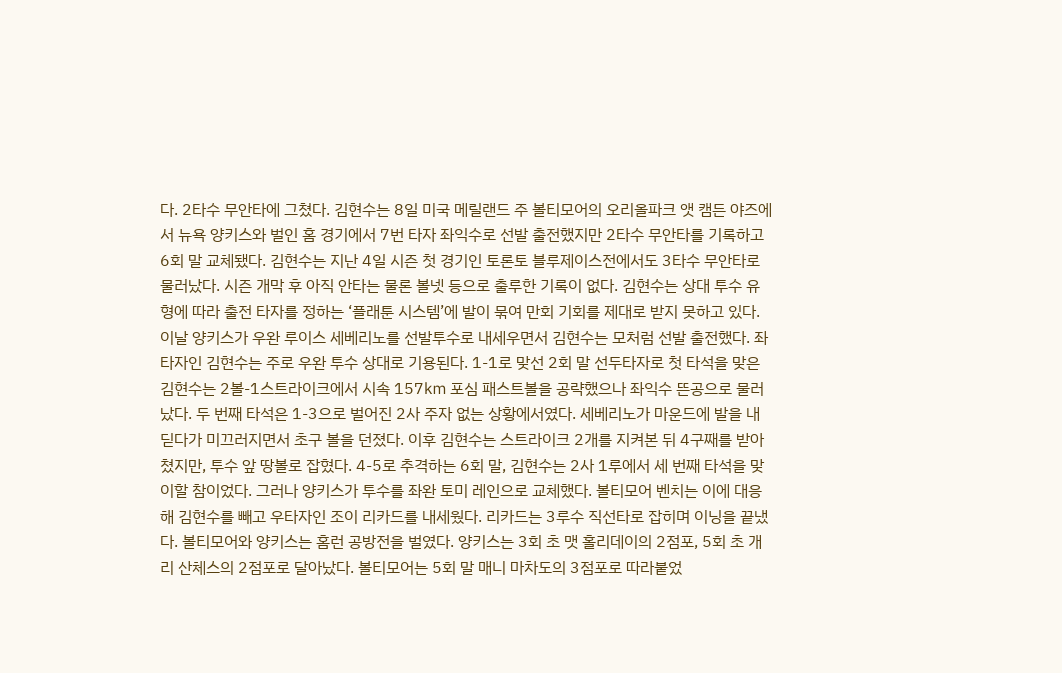다. 2타수 무안타에 그쳤다. 김현수는 8일 미국 메릴랜드 주 볼티모어의 오리올파크 앳 캠든 야즈에서 뉴욕 양키스와 벌인 홈 경기에서 7번 타자 좌익수로 선발 출전했지만 2타수 무안타를 기록하고 6회 말 교체됐다. 김현수는 지난 4일 시즌 첫 경기인 토론토 블루제이스전에서도 3타수 무안타로 물러났다. 시즌 개막 후 아직 안타는 물론 볼넷 등으로 출루한 기록이 없다. 김현수는 상대 투수 유형에 따라 출전 타자를 정하는 ‘플래툰 시스템’에 발이 묶여 만회 기회를 제대로 받지 못하고 있다. 이날 양키스가 우완 루이스 세베리노를 선발투수로 내세우면서 김현수는 모처럼 선발 출전했다. 좌타자인 김현수는 주로 우완 투수 상대로 기용된다. 1-1로 맞선 2회 말 선두타자로 첫 타석을 맞은 김현수는 2볼-1스트라이크에서 시속 157㎞ 포심 패스트볼을 공략했으나 좌익수 뜬공으로 물러났다. 두 번째 타석은 1-3으로 벌어진 2사 주자 없는 상황에서였다. 세베리노가 마운드에 발을 내딛다가 미끄러지면서 초구 볼을 던졌다. 이후 김현수는 스트라이크 2개를 지켜본 뒤 4구째를 받아쳤지만, 투수 앞 땅볼로 잡혔다. 4-5로 추격하는 6회 말, 김현수는 2사 1루에서 세 번째 타석을 맞이할 참이었다. 그러나 양키스가 투수를 좌완 토미 레인으로 교체했다. 볼티모어 벤치는 이에 대응해 김현수를 빼고 우타자인 조이 리카드를 내세웠다. 리카드는 3루수 직선타로 잡히며 이닝을 끝냈다. 볼티모어와 양키스는 홈런 공방전을 벌였다. 양키스는 3회 초 맷 홀리데이의 2점포, 5회 초 개리 산체스의 2점포로 달아났다. 볼티모어는 5회 말 매니 마차도의 3점포로 따라붙었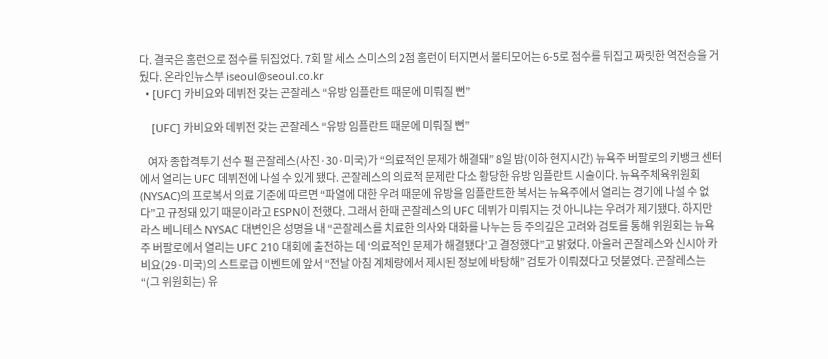다. 결국은 홈런으로 점수를 뒤집었다. 7회 말 세스 스미스의 2점 홈런이 터지면서 볼티모어는 6-5로 점수를 뒤집고 짜릿한 역전승을 거뒀다. 온라인뉴스부 iseoul@seoul.co.kr
  • [UFC] 카비요와 데뷔전 갖는 곤잘레스 “유방 임플란트 때문에 미뤄질 뻔”

    [UFC] 카비요와 데뷔전 갖는 곤잘레스 “유방 임플란트 때문에 미뤄질 뻔”

    여자 종합격투기 선수 펄 곤잘레스(사진·30·미국)가 “의료적인 문제가 해결돼” 8일 밤(이하 현지시간) 뉴욕주 버팔로의 키뱅크 센터에서 열리는 UFC 데뷔전에 나설 수 있게 됐다. 곤잘레스의 의료적 문제란 다소 황당한 유방 임플란트 시술이다. 뉴욕주체육위원회(NYSAC)의 프로복서 의료 기준에 따르면 “파열에 대한 우려 때문에 유방을 임플란트한 복서는 뉴욕주에서 열리는 경기에 나설 수 없다”고 규정돼 있기 때문이라고 ESPN이 전했다. 그래서 한때 곤잘레스의 UFC 데뷔가 미뤄지는 것 아니냐는 우려가 제기됐다. 하지만 라스 베니테스 NYSAC 대변인은 성명을 내 “곤잘레스를 치료한 의사와 대화를 나누는 등 주의깊은 고려와 검토를 통해 위원회는 뉴욕주 버팔로에서 열리는 UFC 210 대회에 출전하는 데 ‘의료적인 문제가 해결됐다’고 결정했다”고 밝혔다. 아울러 곤잘레스와 신시아 카비요(29·미국)의 스트로급 이벤트에 앞서 “전날 아침 계체량에서 제시된 정보에 바탕해” 검토가 이뤄졌다고 덧붙였다. 곤잘레스는 “(그 위원회는) 유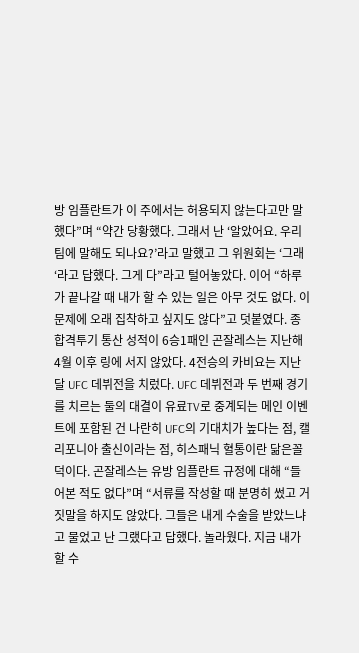방 임플란트가 이 주에서는 허용되지 않는다고만 말했다”며 “약간 당황했다. 그래서 난 ‘알았어요. 우리 팀에 말해도 되나요?’라고 말했고 그 위원회는 ‘그래‘라고 답했다. 그게 다”라고 털어놓았다. 이어 “하루가 끝나갈 때 내가 할 수 있는 일은 아무 것도 없다. 이 문제에 오래 집착하고 싶지도 않다”고 덧붙였다. 종합격투기 통산 성적이 6승1패인 곤잘레스는 지난해 4월 이후 링에 서지 않았다. 4전승의 카비요는 지난달 UFC 데뷔전을 치렀다. UFC 데뷔전과 두 번째 경기를 치르는 둘의 대결이 유료TV로 중계되는 메인 이벤트에 포함된 건 나란히 UFC의 기대치가 높다는 점, 캘리포니아 출신이라는 점, 히스패닉 혈통이란 닮은꼴 덕이다. 곤잘레스는 유방 임플란트 규정에 대해 “들어본 적도 없다”며 “서류를 작성할 때 분명히 썼고 거짓말을 하지도 않았다. 그들은 내게 수술을 받았느냐고 물었고 난 그랬다고 답했다. 놀라웠다. 지금 내가 할 수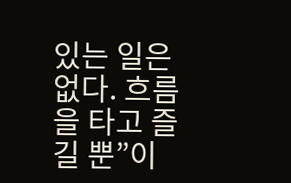있는 일은 없다. 흐름을 타고 즐길 뿐”이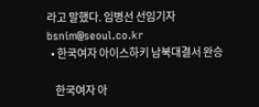라고 말했다. 임병선 선임기자 bsnim@seoul.co.kr
  • 한국여자 아이스하키 남북대결서 완승

    한국여자 아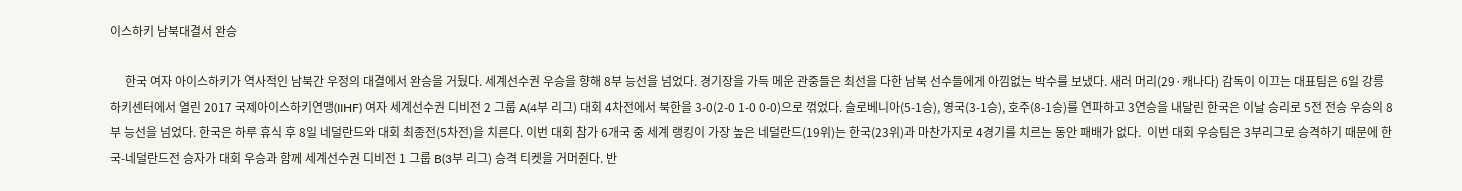이스하키 남북대결서 완승

     한국 여자 아이스하키가 역사적인 남북간 우정의 대결에서 완승을 거뒀다. 세계선수권 우승을 향해 8부 능선을 넘었다. 경기장을 가득 메운 관중들은 최선을 다한 남북 선수들에게 아낌없는 박수를 보냈다. 새러 머리(29·캐나다) 감독이 이끄는 대표팀은 6일 강릉 하키센터에서 열린 2017 국제아이스하키연맹(IIHF) 여자 세계선수권 디비전 2 그룹 A(4부 리그) 대회 4차전에서 북한을 3-0(2-0 1-0 0-0)으로 꺾었다. 슬로베니아(5-1승), 영국(3-1승), 호주(8-1승)를 연파하고 3연승을 내달린 한국은 이날 승리로 5전 전승 우승의 8부 능선을 넘었다. 한국은 하루 휴식 후 8일 네덜란드와 대회 최종전(5차전)을 치른다. 이번 대회 참가 6개국 중 세계 랭킹이 가장 높은 네덜란드(19위)는 한국(23위)과 마찬가지로 4경기를 치르는 동안 패배가 없다.  이번 대회 우승팀은 3부리그로 승격하기 때문에 한국-네덜란드전 승자가 대회 우승과 함께 세계선수권 디비전 1 그룹 B(3부 리그) 승격 티켓을 거머쥔다. 반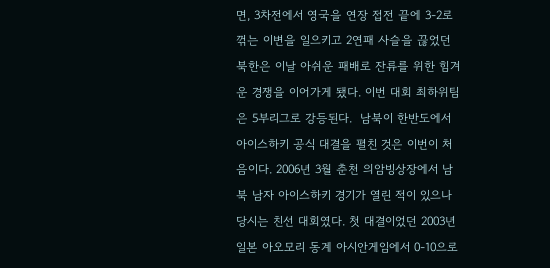면, 3차전에서 영국을 연장 접전 끝에 3-2로 꺾는 이변을 일으키고 2연패 사슬을 끊었던 북한은 이날 아쉬운 패배로 잔류를 위한 힘겨운 경쟁을 이어가게 됐다. 이번 대회 최하위팀은 5부리그로 강등된다.  남북이 한반도에서 아이스하키 공식 대결을 펼친 것은 이번이 처음이다. 2006년 3월 춘천 의암빙상장에서 남북 남자 아이스하키 경기가 열린 적이 있으나 당시는 친선 대회였다. 첫 대결이었던 2003년 일본 아오모리 동계 아시안게임에서 0-10으로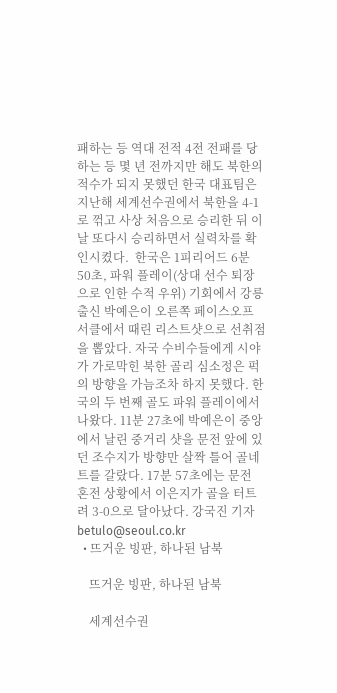패하는 등 역대 전적 4전 전패를 당하는 등 몇 년 전까지만 해도 북한의 적수가 되지 못했던 한국 대표팀은 지난해 세계선수권에서 북한을 4-1로 꺾고 사상 처음으로 승리한 뒤 이날 또다시 승리하면서 실력차를 확인시켰다.  한국은 1피리어드 6분 50초, 파워 플레이(상대 선수 퇴장으로 인한 수적 우위) 기회에서 강릉 출신 박예은이 오른쪽 페이스오프 서클에서 때린 리스트샷으로 선취점을 뽑았다. 자국 수비수들에게 시야가 가로막힌 북한 골리 심소정은 퍽의 방향을 가늠조차 하지 못했다. 한국의 두 번째 골도 파워 플레이에서 나왔다. 11분 27초에 박예은이 중앙에서 날린 중거리 샷을 문전 앞에 있던 조수지가 방향만 살짝 틀어 골네트를 갈랐다. 17분 57초에는 문전 혼전 상황에서 이은지가 골을 터트려 3-0으로 달아났다. 강국진 기자 betulo@seoul.co.kr
  • 뜨거운 빙판, 하나된 남북

    뜨거운 빙판, 하나된 남북

    세계선수권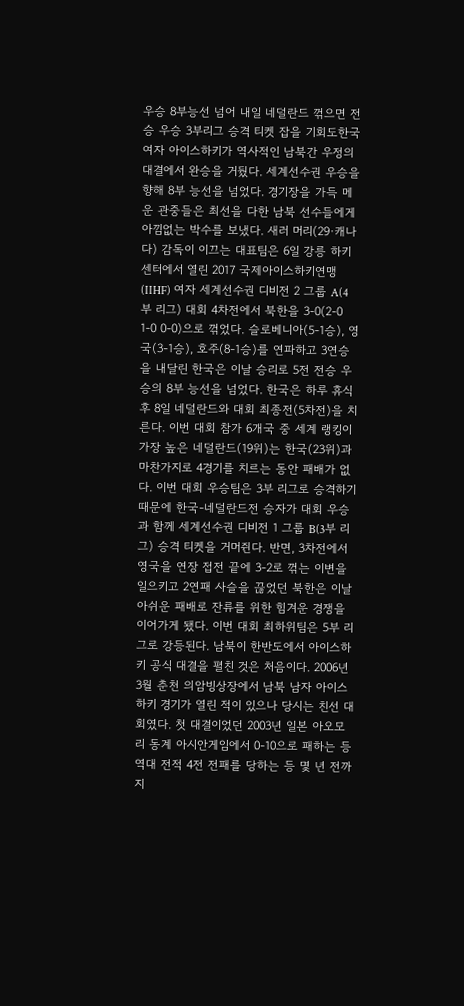우승 8부능선 넘어 내일 네덜란드 꺾으면 전승 우승 3부리그 승격 티켓 잡을 기회도한국 여자 아이스하키가 역사적인 남북간 우정의 대결에서 완승을 거뒀다. 세계선수권 우승을 향해 8부 능선을 넘었다. 경기장을 가득 메운 관중들은 최선을 다한 남북 선수들에게 아낌없는 박수를 보냈다. 새러 머리(29·캐나다) 감독이 이끄는 대표팀은 6일 강릉 하키센터에서 열린 2017 국제아이스하키연맹(IIHF) 여자 세계선수권 디비전 2 그룹 A(4부 리그) 대회 4차전에서 북한을 3-0(2-0 1-0 0-0)으로 꺾었다. 슬로베니아(5-1승), 영국(3-1승), 호주(8-1승)를 연파하고 3연승을 내달린 한국은 이날 승리로 5전 전승 우승의 8부 능선을 넘었다. 한국은 하루 휴식 후 8일 네덜란드와 대회 최종전(5차전)을 치른다. 이번 대회 참가 6개국 중 세계 랭킹이 가장 높은 네덜란드(19위)는 한국(23위)과 마찬가지로 4경기를 치르는 동안 패배가 없다. 이번 대회 우승팀은 3부 리그로 승격하기 때문에 한국-네덜란드전 승자가 대회 우승과 함께 세계선수권 디비전 1 그룹 B(3부 리그) 승격 티켓을 거머쥔다. 반면, 3차전에서 영국을 연장 접전 끝에 3-2로 꺾는 이변을 일으키고 2연패 사슬을 끊었던 북한은 이날 아쉬운 패배로 잔류를 위한 힘겨운 경쟁을 이어가게 됐다. 이번 대회 최하위팀은 5부 리그로 강등된다. 남북이 한반도에서 아이스하키 공식 대결을 펼친 것은 처음이다. 2006년 3월 춘천 의암빙상장에서 남북 남자 아이스하키 경기가 열린 적이 있으나 당시는 친선 대회였다. 첫 대결이었던 2003년 일본 아오모리 동계 아시안게임에서 0-10으로 패하는 등 역대 전적 4전 전패를 당하는 등 몇 년 전까지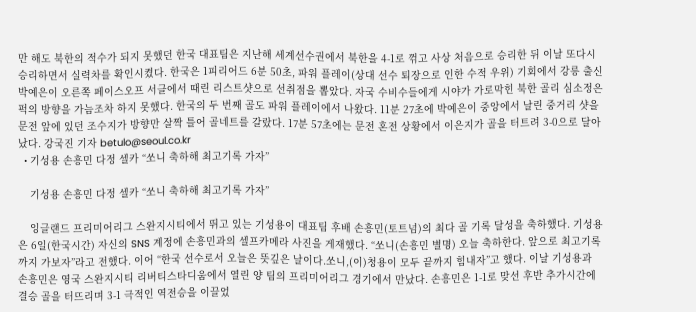만 해도 북한의 적수가 되지 못했던 한국 대표팀은 지난해 세계선수권에서 북한을 4-1로 꺾고 사상 처음으로 승리한 뒤 이날 또다시 승리하면서 실력차를 확인시켰다. 한국은 1피리어드 6분 50초, 파워 플레이(상대 선수 퇴장으로 인한 수적 우위) 기회에서 강릉 출신 박예은이 오른쪽 페이스오프 서클에서 때린 리스트샷으로 선취점을 뽑았다. 자국 수비수들에게 시야가 가로막힌 북한 골리 심소정은 퍽의 방향을 가늠조차 하지 못했다. 한국의 두 번째 골도 파워 플레이에서 나왔다. 11분 27초에 박예은이 중앙에서 날린 중거리 샷을 문전 앞에 있던 조수지가 방향만 살짝 틀어 골네트를 갈랐다. 17분 57초에는 문전 혼전 상황에서 이은지가 골을 터트려 3-0으로 달아났다. 강국진 기자 betulo@seoul.co.kr
  • 기성용 손흥민 다정 셀카 “쏘니 축하해 최고기록 가자”

    기성용 손흥민 다정 셀카 “쏘니 축하해 최고기록 가자”

    잉글랜드 프리미어리그 스완지시티에서 뛰고 있는 기성용이 대표팀 후배 손흥민(토트넘)의 최다 골 기록 달성을 축하했다. 기성용은 6일(한국시간) 자신의 SNS 계정에 손흥민과의 셀프카메라 사진을 게재했다. “쏘니(손흥민 별명) 오늘 축하한다. 앞으로 최고기록까지 가보자”라고 전했다. 이어 “한국 선수로서 오늘은 뜻깊은 날이다.쏘니,(이)청용이 모두 끝까지 힘내자”고 했다. 이날 기성용과 손흥민은 영국 스완지시티 리버티스타디움에서 열린 양 팀의 프리미어리그 경기에서 만났다. 손흥민은 1-1로 맞선 후반 추가시간에 결승 골을 터뜨리며 3-1 극적인 역전승을 이끌었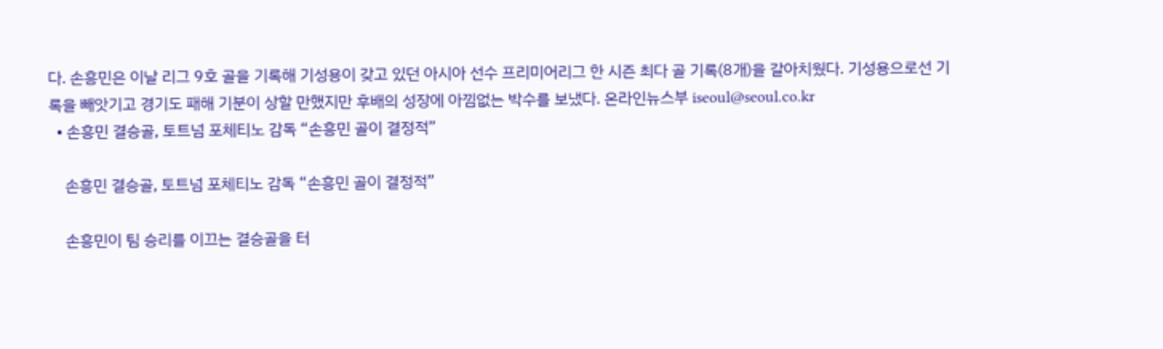다. 손흥민은 이날 리그 9호 골을 기록해 기성용이 갖고 있던 아시아 선수 프리미어리그 한 시즌 최다 골 기록(8개)을 갈아치웠다. 기성용으로선 기록을 빼앗기고 경기도 패해 기분이 상할 만했지만 후배의 성장에 아낌없는 박수를 보냈다. 온라인뉴스부 iseoul@seoul.co.kr
  • 손흥민 결승골, 토트넘 포체티노 감독 “손흥민 골이 결정적”

    손흥민 결승골, 토트넘 포체티노 감독 “손흥민 골이 결정적”

    손흥민이 팀 승리를 이끄는 결승골을 터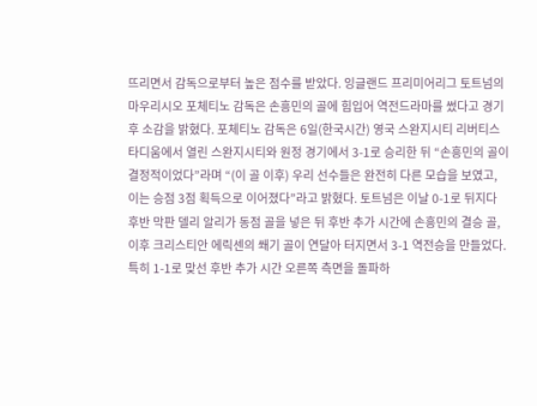뜨리면서 감독으로부터 높은 점수를 받았다. 잉글랜드 프리미어리그 토트넘의 마우리시오 포체티노 감독은 손흥민의 골에 힘입어 역전드라마를 썼다고 경기 후 소감을 밝혔다. 포체티노 감독은 6일(한국시간) 영국 스완지시티 리버티스타디움에서 열린 스완지시티와 원정 경기에서 3-1로 승리한 뒤 “손흥민의 골이 결정적이었다”라며 “(이 골 이후) 우리 선수들은 완전히 다른 모습을 보였고, 이는 승점 3점 획득으로 이어졌다”라고 밝혔다. 토트넘은 이날 0-1로 뒤지다 후반 막판 델리 알리가 동점 골을 넣은 뒤 후반 추가 시간에 손흥민의 결승 골, 이후 크리스티안 에릭센의 쐐기 골이 연달아 터지면서 3-1 역전승을 만들었다. 특히 1-1로 맞선 후반 추가 시간 오른쪽 측면을 돌파하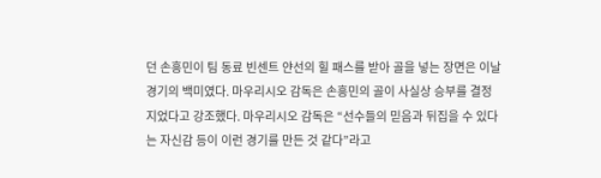던 손흥민이 팀 동료 빈센트 얀선의 힐 패스를 받아 골을 넣는 장면은 이날 경기의 백미였다. 마우리시오 감독은 손흥민의 골이 사실상 승부를 결정지었다고 강조했다. 마우리시오 감독은 “선수들의 믿음과 뒤집을 수 있다는 자신감 등이 이런 경기를 만든 것 같다”라고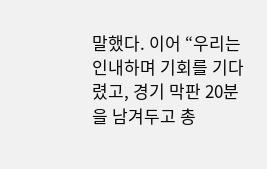말했다. 이어 “우리는 인내하며 기회를 기다렸고, 경기 막판 20분을 남겨두고 총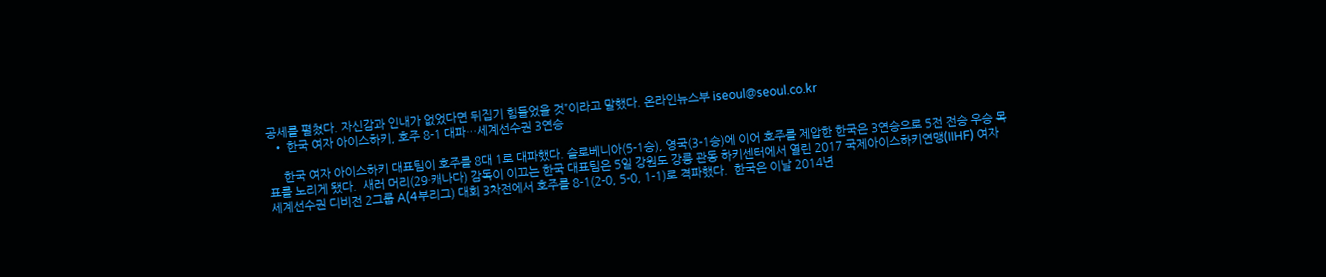공세를 펼쳤다. 자신감과 인내가 없었다면 뒤집기 힘들었을 것”이라고 말했다. 온라인뉴스부 iseoul@seoul.co.kr
  • 한국 여자 아이스하키, 호주 8-1 대파…세계선수권 3연승

     한국 여자 아이스하키 대표팀이 호주를 8대 1로 대파했다. 슬로베니아(5-1승), 영국(3-1승)에 이어 호주를 제압한 한국은 3연승으로 5전 전승 우승 목표를 노리게 됐다.  새러 머리(29·캐나다) 감독이 이끄는 한국 대표팀은 5일 강원도 강릉 관동 하키센터에서 열린 2017 국제아이스하키연맹(IIHF) 여자 세계선수권 디비전 2그룹 A(4부리그) 대회 3차전에서 호주를 8-1(2-0, 5-0, 1-1)로 격파했다.  한국은 이날 2014년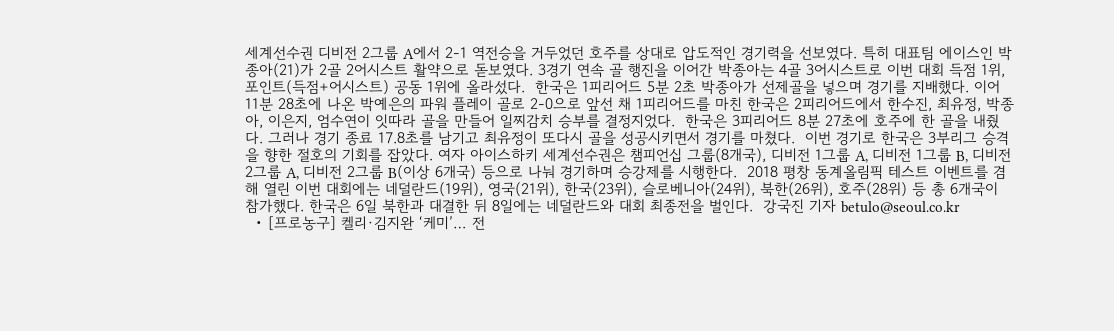세계선수권 디비전 2그룹 A에서 2-1 역전승을 거두었던 호주를 상대로 압도적인 경기력을 선보였다. 특히 대표팀 에이스인 박종아(21)가 2골 2어시스트 활약으로 돋보였다. 3경기 연속 골 행진을 이어간 박종아는 4골 3어시스트로 이번 대회 득점 1위, 포인트(득점+어시스트) 공동 1위에 올라섰다.  한국은 1피리어드 5분 2초 박종아가 선제골을 넣으며 경기를 지배했다. 이어 11분 28초에 나온 박예은의 파워 플레이 골로 2-0으로 앞선 채 1피리어드를 마친 한국은 2피리어드에서 한수진, 최유정, 박종아, 이은지, 엄수연이 잇따라 골을 만들어 일찌감치 승부를 결정지었다.  한국은 3피리어드 8분 27초에 호주에 한 골을 내줬다. 그러나 경기 종료 17.8초를 남기고 최유정이 또다시 골을 성공시키면서 경기를 마쳤다.  이번 경기로 한국은 3부리그 승격을 향한 절호의 기회를 잡았다. 여자 아이스하키 세계선수권은 챔피언십 그룹(8개국), 디비전 1그룹 A, 디비전 1그룹 B, 디비전 2그룹 A, 디비전 2그룹 B(이상 6개국) 등으로 나눠 경기하며 승강제를 시행한다.  2018 평창 동계올림픽 테스트 이벤트를 겸해 열린 이번 대회에는 네덜란드(19위), 영국(21위), 한국(23위), 슬로베니아(24위), 북한(26위), 호주(28위) 등 총 6개국이 참가했다. 한국은 6일 북한과 대결한 뒤 8일에는 네덜란드와 대회 최종전을 벌인다.  강국진 기자 betulo@seoul.co.kr
  • [프로농구] 켈리·김지완 ‘케미’… 전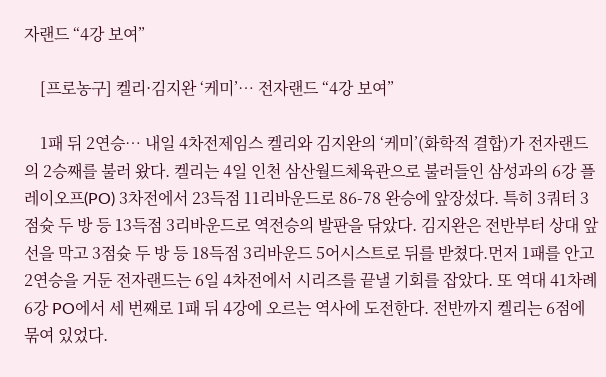자랜드 “4강 보여”

    [프로농구] 켈리·김지완 ‘케미’… 전자랜드 “4강 보여”

    1패 뒤 2연승… 내일 4차전제임스 켈리와 김지완의 ‘케미’(화학적 결합)가 전자랜드의 2승째를 불러 왔다. 켈리는 4일 인천 삼산월드체육관으로 불러들인 삼성과의 6강 플레이오프(PO) 3차전에서 23득점 11리바운드로 86-78 완승에 앞장섰다. 특히 3쿼터 3점슛 두 방 등 13득점 3리바운드로 역전승의 발판을 닦았다. 김지완은 전반부터 상대 앞선을 막고 3점슛 두 방 등 18득점 3리바운드 5어시스트로 뒤를 받쳤다.먼저 1패를 안고 2연승을 거둔 전자랜드는 6일 4차전에서 시리즈를 끝낼 기회를 잡았다. 또 역대 41차례 6강 PO에서 세 번째로 1패 뒤 4강에 오르는 역사에 도전한다. 전반까지 켈리는 6점에 묶여 있었다.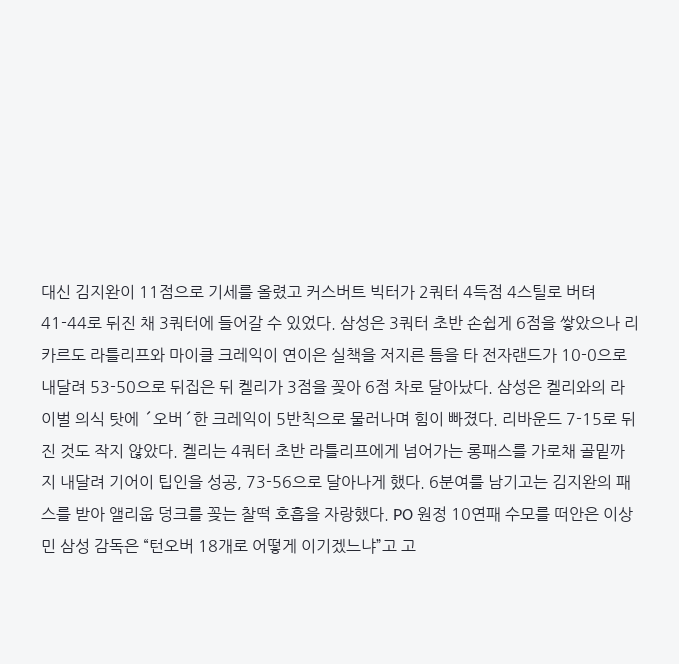대신 김지완이 11점으로 기세를 올렸고 커스버트 빅터가 2쿼터 4득점 4스틸로 버텨 41-44로 뒤진 채 3쿼터에 들어갈 수 있었다. 삼성은 3쿼터 초반 손쉽게 6점을 쌓았으나 리카르도 라틀리프와 마이클 크레익이 연이은 실책을 저지른 틈을 타 전자랜드가 10-0으로 내달려 53-50으로 뒤집은 뒤 켈리가 3점을 꽂아 6점 차로 달아났다. 삼성은 켈리와의 라이벌 의식 탓에 ´오버´한 크레익이 5반칙으로 물러나며 힘이 빠졌다. 리바운드 7-15로 뒤진 것도 작지 않았다. 켈리는 4쿼터 초반 라틀리프에게 넘어가는 롱패스를 가로채 골밑까지 내달려 기어이 팁인을 성공, 73-56으로 달아나게 했다. 6분여를 남기고는 김지완의 패스를 받아 앨리웁 덩크를 꽂는 찰떡 호흡을 자랑했다. PO 원정 10연패 수모를 떠안은 이상민 삼성 감독은 “턴오버 18개로 어떻게 이기겠느냐”고 고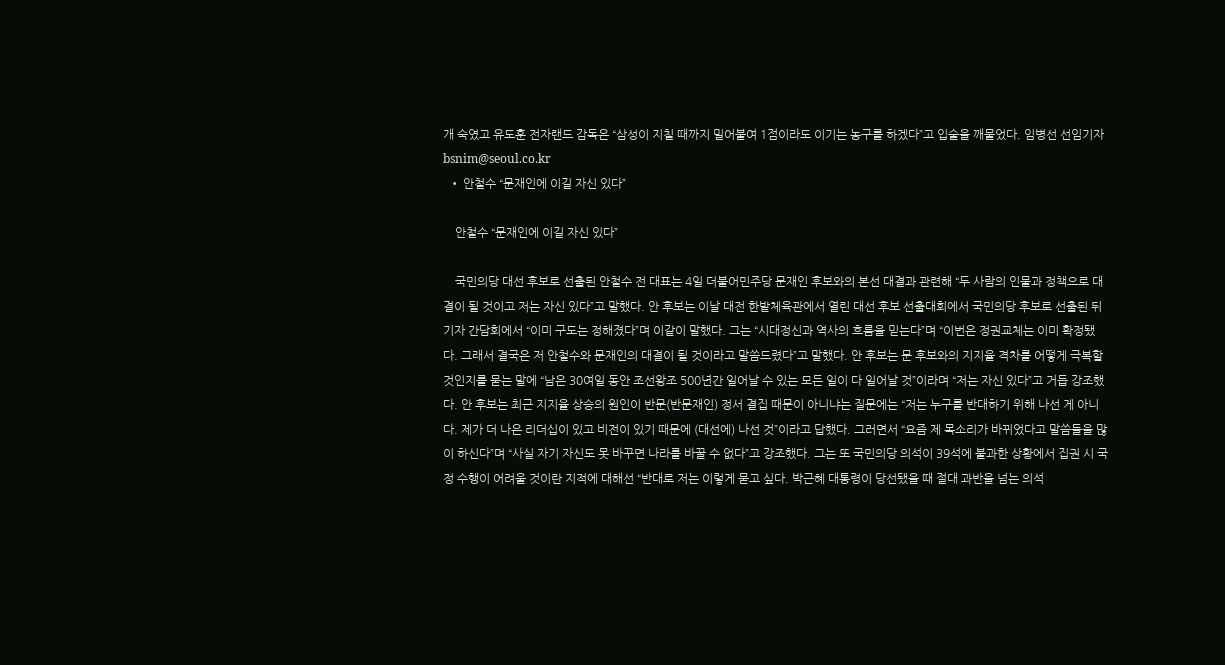개 숙였고 유도훈 전자랜드 감독은 “삼성이 지칠 때까지 밀어붙여 1점이라도 이기는 농구를 하겠다”고 입술을 깨물었다. 임병선 선임기자 bsnim@seoul.co.kr
  • 안철수 “문재인에 이길 자신 있다”

    안철수 “문재인에 이길 자신 있다”

    국민의당 대선 후보로 선출된 안철수 전 대표는 4일 더불어민주당 문재인 후보와의 본선 대결과 관련해 “두 사람의 인물과 정책으로 대결이 될 것이고 저는 자신 있다”고 말했다. 안 후보는 이날 대전 한밭체육관에서 열린 대선 후보 선출대회에서 국민의당 후보로 선출된 뒤 기자 간담회에서 “이미 구도는 정해졌다”며 이같이 말했다. 그는 “시대정신과 역사의 흐름을 믿는다”며 “이번은 정권교체는 이미 확정됐다. 그래서 결국은 저 안철수와 문재인의 대결이 될 것이라고 말씀드렸다”고 말했다. 안 후보는 문 후보와의 지지율 격차를 어떻게 극복할 것인지를 묻는 말에 “남은 30여일 동안 조선왕조 500년간 일어날 수 있는 모든 일이 다 일어날 것”이라며 “저는 자신 있다”고 거듭 강조했다. 안 후보는 최근 지지율 상승의 원인이 반문(반문재인) 정서 결집 때문이 아니냐는 질문에는 “저는 누구를 반대하기 위해 나선 게 아니다. 제가 더 나은 리더십이 있고 비전이 있기 때문에 (대선에) 나선 것”이라고 답했다. 그러면서 “요즘 제 목소리가 바뀌었다고 말씀들을 많이 하신다”며 “사실 자기 자신도 못 바꾸면 나라를 바꿀 수 없다”고 강조했다. 그는 또 국민의당 의석이 39석에 불과한 상황에서 집권 시 국정 수행이 어려울 것이란 지적에 대해선 “반대로 저는 이렇게 묻고 싶다. 박근혜 대통령이 당선됐을 때 절대 과반을 넘는 의석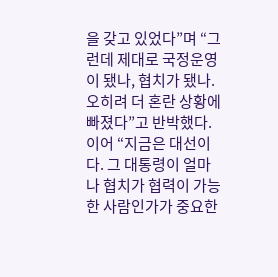을 갖고 있었다”며 “그런데 제대로 국정운영이 됐나, 협치가 됐나. 오히려 더 혼란 상황에 빠졌다”고 반박했다. 이어 “지금은 대선이다. 그 대통령이 얼마나 협치가 협력이 가능한 사람인가가 중요한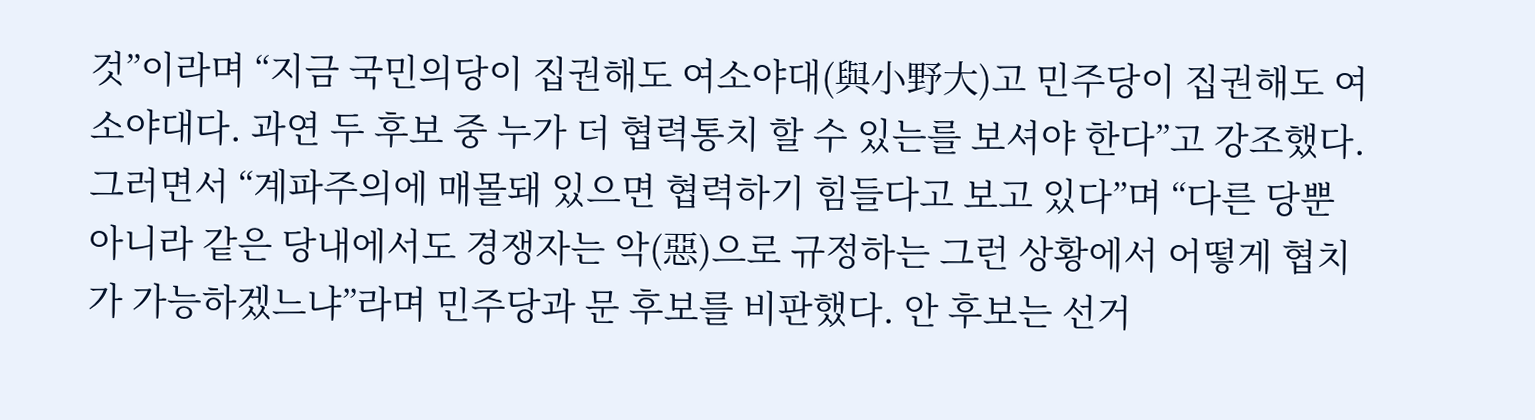것”이라며 “지금 국민의당이 집권해도 여소야대(與小野大)고 민주당이 집권해도 여소야대다. 과연 두 후보 중 누가 더 협력통치 할 수 있는를 보셔야 한다”고 강조했다. 그러면서 “계파주의에 매몰돼 있으면 협력하기 힘들다고 보고 있다”며 “다른 당뿐 아니라 같은 당내에서도 경쟁자는 악(惡)으로 규정하는 그런 상황에서 어떻게 협치가 가능하겠느냐”라며 민주당과 문 후보를 비판했다. 안 후보는 선거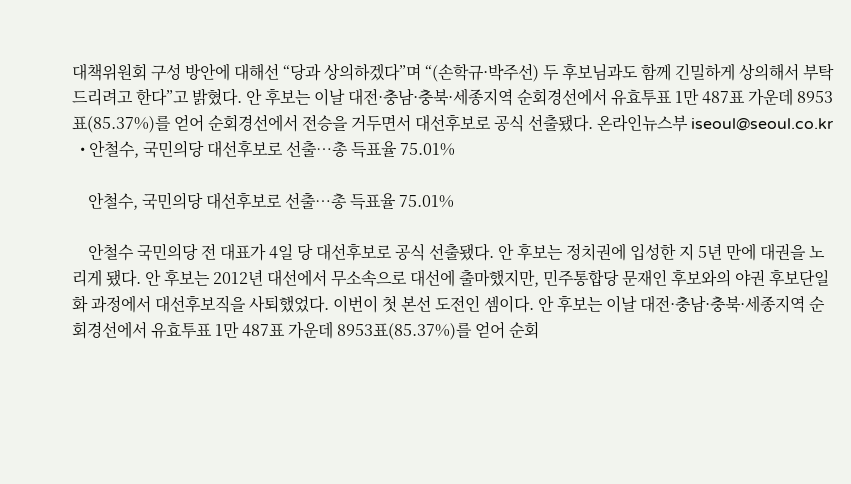대책위원회 구성 방안에 대해선 “당과 상의하겠다”며 “(손학규·박주선) 두 후보님과도 함께 긴밀하게 상의해서 부탁드리려고 한다”고 밝혔다. 안 후보는 이날 대전·충남·충북·세종지역 순회경선에서 유효투표 1만 487표 가운데 8953표(85.37%)를 얻어 순회경선에서 전승을 거두면서 대선후보로 공식 선출됐다. 온라인뉴스부 iseoul@seoul.co.kr
  • 안철수, 국민의당 대선후보로 선출…총 득표율 75.01%

    안철수, 국민의당 대선후보로 선출…총 득표율 75.01%

    안철수 국민의당 전 대표가 4일 당 대선후보로 공식 선출됐다. 안 후보는 정치권에 입성한 지 5년 만에 대권을 노리게 됐다. 안 후보는 2012년 대선에서 무소속으로 대선에 출마했지만, 민주통합당 문재인 후보와의 야권 후보단일화 과정에서 대선후보직을 사퇴했었다. 이번이 첫 본선 도전인 셈이다. 안 후보는 이날 대전·충남·충북·세종지역 순회경선에서 유효투표 1만 487표 가운데 8953표(85.37%)를 얻어 순회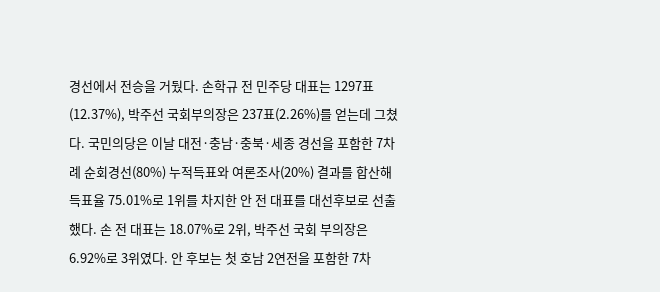경선에서 전승을 거뒀다. 손학규 전 민주당 대표는 1297표(12.37%), 박주선 국회부의장은 237표(2.26%)를 얻는데 그쳤다. 국민의당은 이날 대전·충남·충북·세종 경선을 포함한 7차례 순회경선(80%) 누적득표와 여론조사(20%) 결과를 합산해 득표율 75.01%로 1위를 차지한 안 전 대표를 대선후보로 선출했다. 손 전 대표는 18.07%로 2위, 박주선 국회 부의장은 6.92%로 3위였다. 안 후보는 첫 호남 2연전을 포함한 7차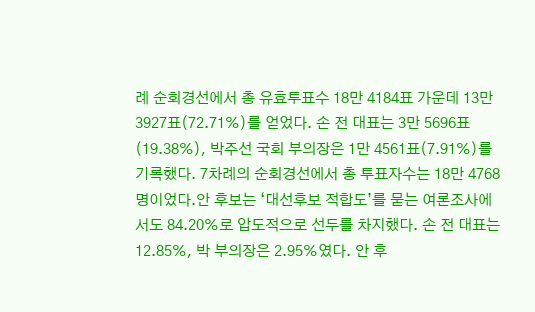례 순회경선에서 총 유효투표수 18만 4184표 가운데 13만 3927표(72.71%)를 얻었다. 손 전 대표는 3만 5696표(19.38%), 박주선 국회 부의장은 1만 4561표(7.91%)를 기록했다. 7차례의 순회경선에서 총 투표자수는 18만 4768명이었다.안 후보는 ‘대선후보 적합도’를 묻는 여론조사에서도 84.20%로 압도적으로 선두를 차지했다. 손 전 대표는 12.85%, 박 부의장은 2.95%였다. 안 후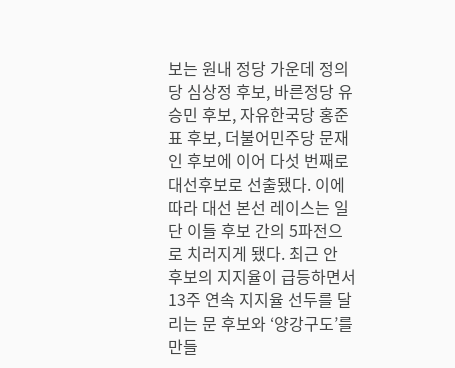보는 원내 정당 가운데 정의당 심상정 후보, 바른정당 유승민 후보, 자유한국당 홍준표 후보, 더불어민주당 문재인 후보에 이어 다섯 번째로 대선후보로 선출됐다. 이에 따라 대선 본선 레이스는 일단 이들 후보 간의 5파전으로 치러지게 됐다. 최근 안 후보의 지지율이 급등하면서 13주 연속 지지율 선두를 달리는 문 후보와 ‘양강구도’를 만들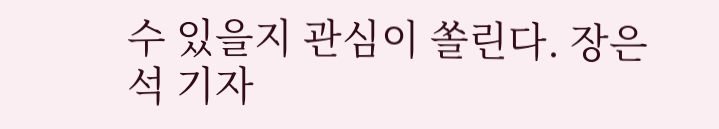수 있을지 관심이 쏠린다. 장은석 기자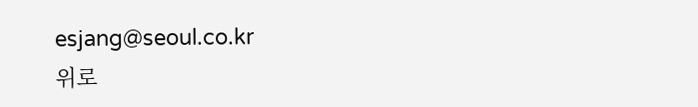esjang@seoul.co.kr
위로